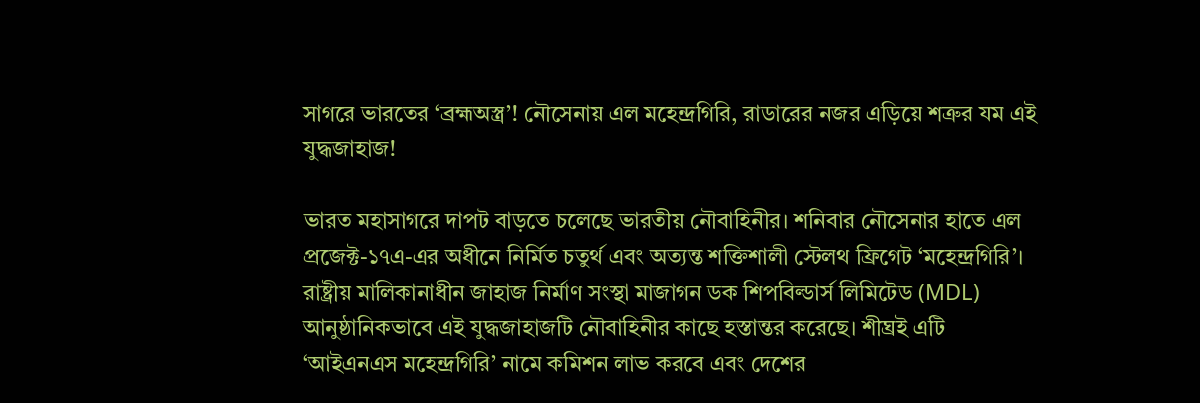সাগরে ভারতের ‘ব্রহ্মঅস্ত্র’! নৌসেনায় এল মহেন্দ্রগিরি, রাডারের নজর এড়িয়ে শত্রুর যম এই যুদ্ধজাহাজ!

ভারত মহাসাগরে দাপট বাড়তে চলেছে ভারতীয় নৌবাহিনীর। শনিবার নৌসেনার হাতে এল প্রজেক্ট-১৭এ-এর অধীনে নির্মিত চতুর্থ এবং অত্যন্ত শক্তিশালী স্টেলথ ফ্রিগেট ‘মহেন্দ্রগিরি’। রাষ্ট্রীয় মালিকানাধীন জাহাজ নির্মাণ সংস্থা মাজাগন ডক শিপবিল্ডার্স লিমিটেড (MDL) আনুষ্ঠানিকভাবে এই যুদ্ধজাহাজটি নৌবাহিনীর কাছে হস্তান্তর করেছে। শীঘ্রই এটি ‘আইএনএস মহেন্দ্রগিরি’ নামে কমিশন লাভ করবে এবং দেশের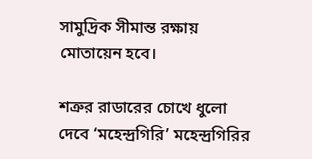সামুদ্রিক সীমান্ত রক্ষায় মোতায়েন হবে।

শত্রুর রাডারের চোখে ধুলো দেবে ‘মহেন্দ্রগিরি’ মহেন্দ্রগিরির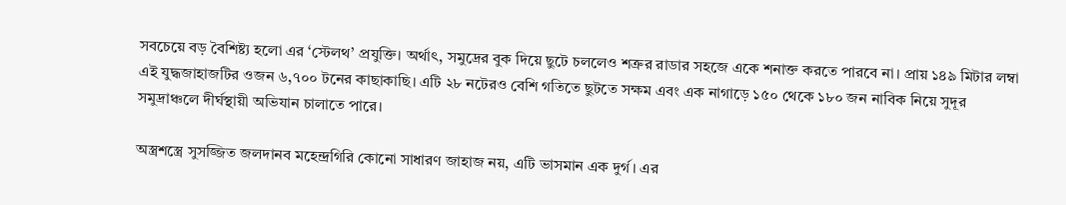সবচেয়ে বড় বৈশিষ্ট্য হলো এর ‘স্টেলথ’ প্রযুক্তি। অর্থাৎ, সমুদ্রের বুক দিয়ে ছুটে চললেও শত্রুর রাডার সহজে একে শনাক্ত করতে পারবে না। প্রায় ১৪৯ মিটার লম্বা এই যুদ্ধজাহাজটির ওজন ৬,৭০০ টনের কাছাকাছি। এটি ২৮ নটেরও বেশি গতিতে ছুটতে সক্ষম এবং এক নাগাড়ে ১৫০ থেকে ১৮০ জন নাবিক নিয়ে সুদূর সমুদ্রাঞ্চলে দীর্ঘস্থায়ী অভিযান চালাতে পারে।

অস্ত্রশস্ত্রে সুসজ্জিত জলদানব মহেন্দ্রগিরি কোনো সাধারণ জাহাজ নয়, এটি ভাসমান এক দুর্গ। এর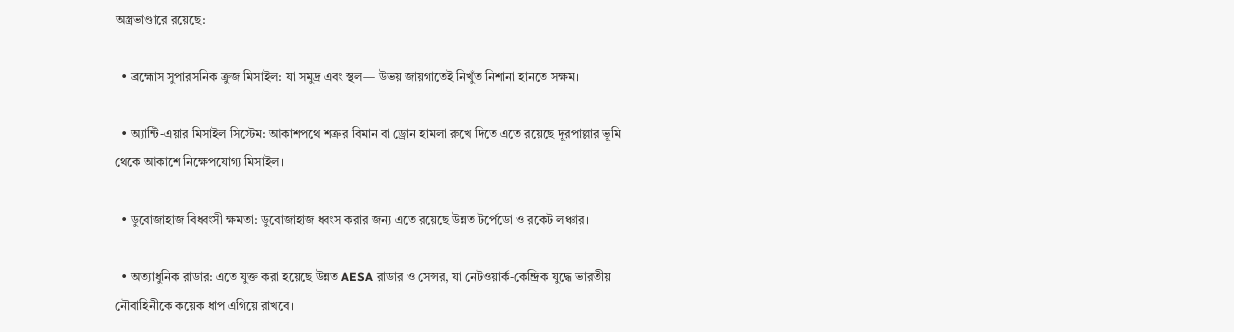অস্ত্রভাণ্ডারে রয়েছে:

  • ব্রহ্মোস সুপারসনিক ক্রুজ মিসাইল: যা সমুদ্র এবং স্থল— উভয় জায়গাতেই নিখুঁত নিশানা হানতে সক্ষম।

  • অ্যান্টি-এয়ার মিসাইল সিস্টেম: আকাশপথে শত্রুর বিমান বা ড্রোন হামলা রুখে দিতে এতে রয়েছে দূরপাল্লার ভূমি থেকে আকাশে নিক্ষেপযোগ্য মিসাইল।

  • ডুবোজাহাজ বিধ্বংসী ক্ষমতা: ডুবোজাহাজ ধ্বংস করার জন্য এতে রয়েছে উন্নত টর্পেডো ও রকেট লঞ্চার।

  • অত্যাধুনিক রাডার: এতে যুক্ত করা হয়েছে উন্নত AESA রাডার ও সেন্সর, যা নেটওয়ার্ক-কেন্দ্রিক যুদ্ধে ভারতীয় নৌবাহিনীকে কয়েক ধাপ এগিয়ে রাখবে।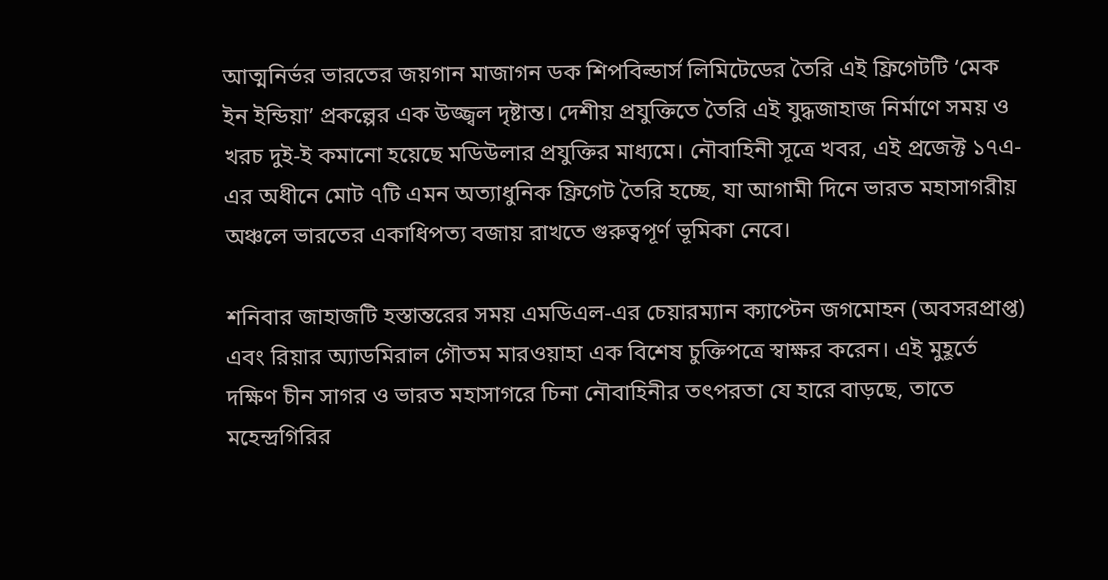আত্মনির্ভর ভারতের জয়গান মাজাগন ডক শিপবিল্ডার্স লিমিটেডের তৈরি এই ফ্রিগেটটি ‘মেক ইন ইন্ডিয়া’ প্রকল্পের এক উজ্জ্বল দৃষ্টান্ত। দেশীয় প্রযুক্তিতে তৈরি এই যুদ্ধজাহাজ নির্মাণে সময় ও খরচ দুই-ই কমানো হয়েছে মডিউলার প্রযুক্তির মাধ্যমে। নৌবাহিনী সূত্রে খবর, এই প্রজেক্ট ১৭এ-এর অধীনে মোট ৭টি এমন অত্যাধুনিক ফ্রিগেট তৈরি হচ্ছে, যা আগামী দিনে ভারত মহাসাগরীয় অঞ্চলে ভারতের একাধিপত্য বজায় রাখতে গুরুত্বপূর্ণ ভূমিকা নেবে।

শনিবার জাহাজটি হস্তান্তরের সময় এমডিএল-এর চেয়ারম্যান ক্যাপ্টেন জগমোহন (অবসরপ্রাপ্ত) এবং রিয়ার অ্যাডমিরাল গৌতম মারওয়াহা এক বিশেষ চুক্তিপত্রে স্বাক্ষর করেন। এই মুহূর্তে দক্ষিণ চীন সাগর ও ভারত মহাসাগরে চিনা নৌবাহিনীর তৎপরতা যে হারে বাড়ছে, তাতে মহেন্দ্রগিরির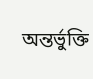অন্তর্ভুক্তি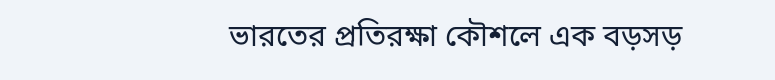ভারতের প্রতিরক্ষা কৌশলে এক বড়সড়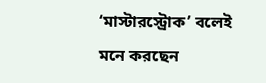‘মাস্টারস্ট্রোক’ বলেই মনে করছেন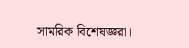সামরিক বিশেষজ্ঞরা।